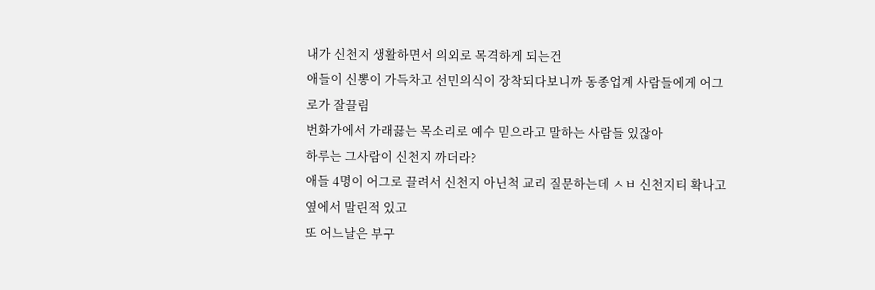내가 신천지 생활하면서 의외로 목격하게 되는건
애들이 신뽕이 가득차고 선민의식이 장착되다보니까 동종업계 사람들에게 어그로가 잘끌림
번화가에서 가래끓는 목소리로 예수 믿으라고 말하는 사람들 있잖아
하루는 그사람이 신천지 까더라?
애들 4명이 어그로 끌려서 신천지 아닌척 교리 질문하는데 ㅅㅂ 신천지티 확나고
옆에서 말린적 있고
또 어느날은 부구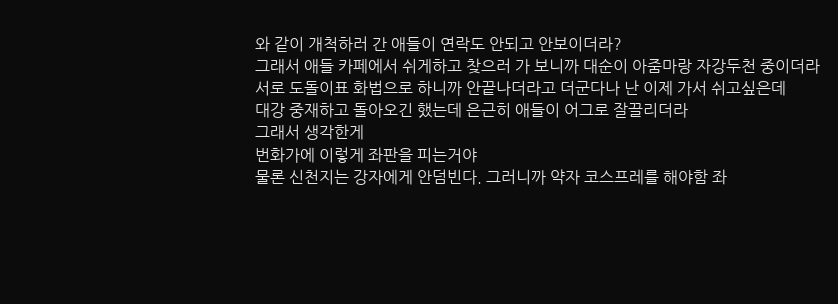와 같이 개척하러 간 애들이 연락도 안되고 안보이더라?
그래서 애들 카페에서 쉬게하고 찾으러 가 보니까 대순이 아줌마랑 자강두천 중이더라
서로 도돌이표 화법으로 하니까 안끝나더라고 더군다나 난 이제 가서 쉬고싶은데
대강 중재하고 돌아오긴 했는데 은근히 애들이 어그로 잘끌리더라
그래서 생각한게
번화가에 이렇게 좌판을 피는거야
물론 신천지는 강자에게 안덤빈다. 그러니까 약자 코스프레를 해야함 좌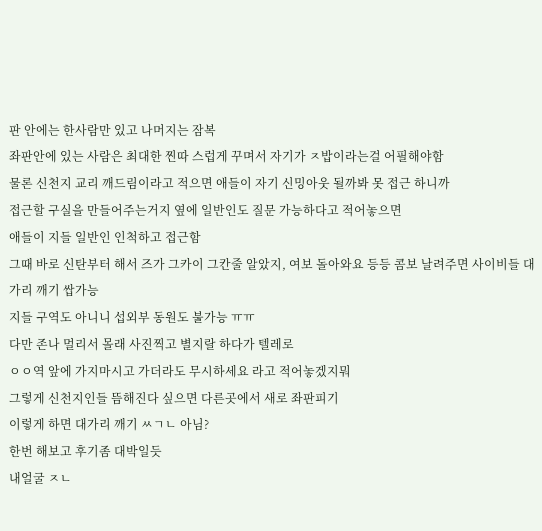판 안에는 한사람만 있고 나머지는 잠복
좌판안에 있는 사람은 최대한 찐따 스럽게 꾸며서 자기가 ㅈ밥이라는걸 어필해야함
물론 신천지 교리 깨드림이라고 적으면 애들이 자기 신밍아웃 될까봐 못 접근 하니까
접근할 구실을 만들어주는거지 옆에 일반인도 질문 가능하다고 적어놓으면
애들이 지들 일반인 인척하고 접근함
그때 바로 신탄부터 해서 즈가 그카이 그칸줄 알았지, 여보 돌아와요 등등 콤보 날려주면 사이비들 대가리 깨기 쌉가능
지들 구역도 아니니 섭외부 동원도 불가능 ㅠㅠ
다만 존나 멀리서 몰래 사진찍고 별지랄 하다가 텔레로
ㅇㅇ역 앞에 가지마시고 가더라도 무시하세요 라고 적어놓겠지뭐
그렇게 신천지인들 뜸해진다 싶으면 다른곳에서 새로 좌판피기
이렇게 하면 대가리 깨기 ㅆㄱㄴ 아님?
한번 해보고 후기좀 대박일듯
내얼굴 ㅈㄴ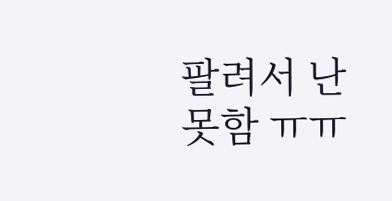팔려서 난 못함 ㅠㅠ